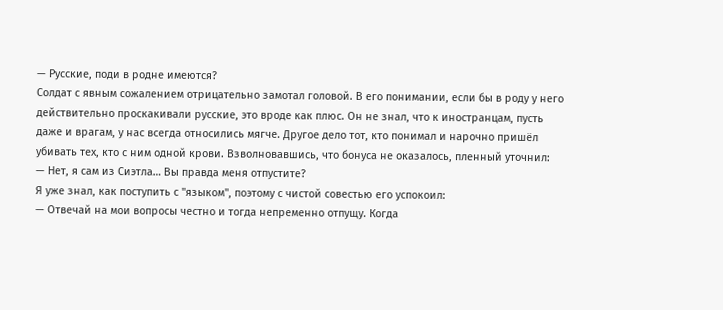— Русские, поди в родне имеются?
Солдат с явным сожалением отрицательно замотал головой. В его понимании, если бы в роду у него действительно проскакивали русские, это вроде как плюс. Он не знал, что к иностранцам, пусть даже и врагам, у нас всегда относились мягче. Другое дело тот, кто понимал и нарочно пришёл убивать тех, кто с ним одной крови. Взволновавшись, что бонуса не оказалось, пленный уточнил:
— Нет, я сам из Сиэтла… Вы правда меня отпустите?
Я уже знал, как поступить с "языком", поэтому с чистой совестью его успокоил:
— Отвечай на мои вопросы честно и тогда непременно отпущу. Когда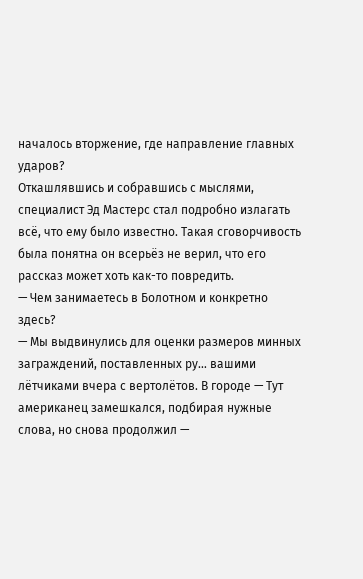началось вторжение, где направление главных ударов?
Откашлявшись и собравшись с мыслями, специалист Эд Мастерс стал подробно излагать всё, что ему было известно. Такая сговорчивость была понятна он всерьёз не верил, что его рассказ может хоть как-то повредить.
— Чем занимаетесь в Болотном и конкретно здесь?
— Мы выдвинулись для оценки размеров минных заграждений, поставленных ру… вашими лётчиками вчера с вертолётов. В городе — Тут американец замешкался, подбирая нужные слова, но снова продолжил —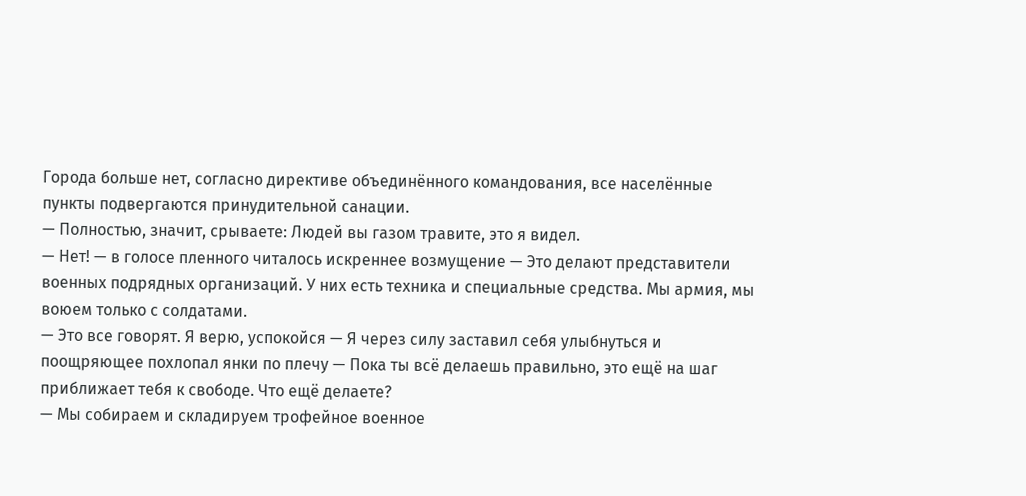Города больше нет, согласно директиве объединённого командования, все населённые пункты подвергаются принудительной санации.
— Полностью, значит, срываете: Людей вы газом травите, это я видел.
— Нет! — в голосе пленного читалось искреннее возмущение — Это делают представители военных подрядных организаций. У них есть техника и специальные средства. Мы армия, мы воюем только с солдатами.
— Это все говорят. Я верю, успокойся — Я через силу заставил себя улыбнуться и поощряющее похлопал янки по плечу — Пока ты всё делаешь правильно, это ещё на шаг приближает тебя к свободе. Что ещё делаете?
— Мы собираем и складируем трофейное военное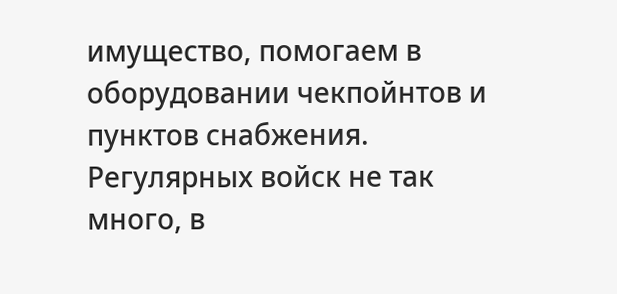имущество, помогаем в оборудовании чекпойнтов и пунктов снабжения. Регулярных войск не так много, в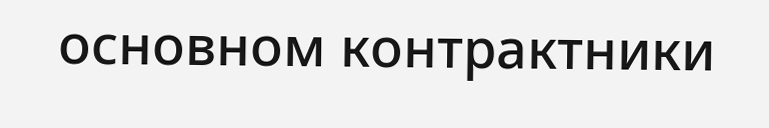основном контрактники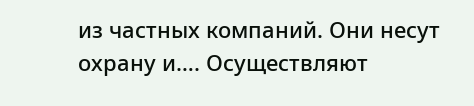из частных компаний. Они несут охрану и…. Осуществляют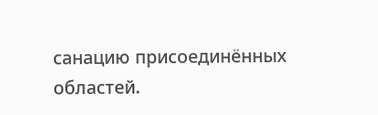санацию присоединённых областей.